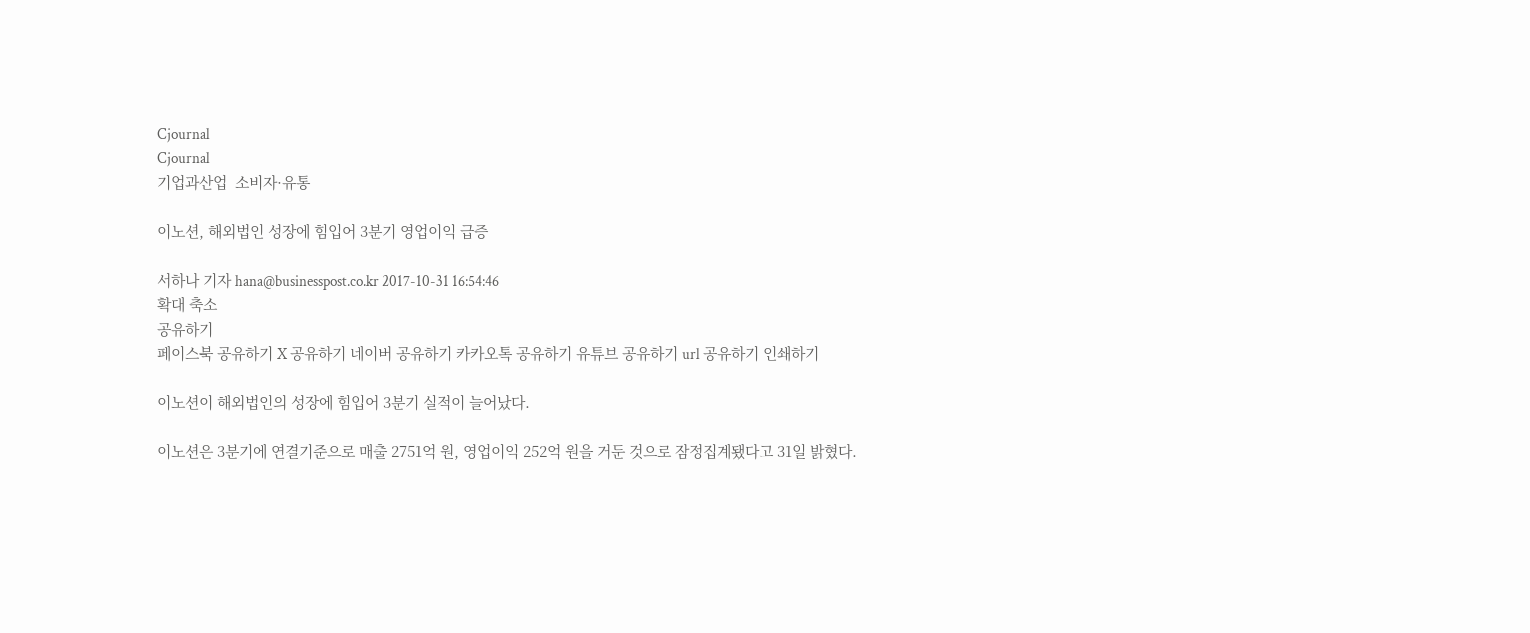Cjournal
Cjournal
기업과산업  소비자·유통

이노션, 해외법인 성장에 힘입어 3분기 영업이익 급증

서하나 기자 hana@businesspost.co.kr 2017-10-31 16:54:46
확대 축소
공유하기
페이스북 공유하기 X 공유하기 네이버 공유하기 카카오톡 공유하기 유튜브 공유하기 url 공유하기 인쇄하기

이노션이 해외법인의 성장에 힘입어 3분기 실적이 늘어났다.

이노션은 3분기에 연결기준으로 매출 2751억 원, 영업이익 252억 원을 거둔 것으로 잠정집계됐다고 31일 밝혔다.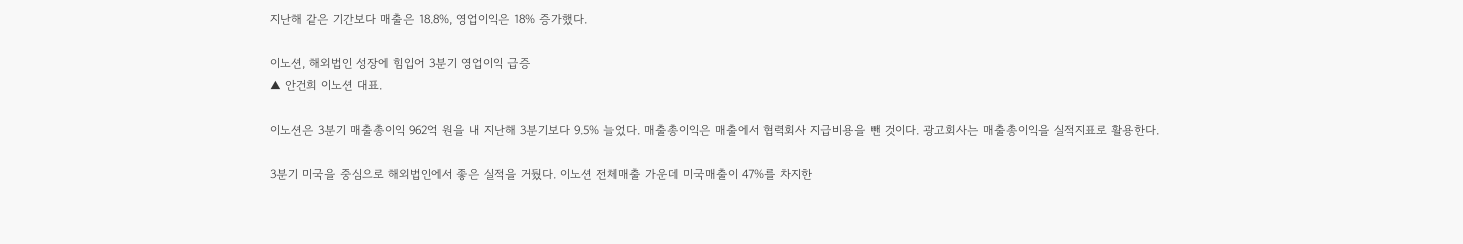지난해 같은 기간보다 매출은 18.8%, 영업이익은 18% 증가했다.

이노션, 해외법인 성장에 힘입어 3분기 영업이익 급증
▲ 안건희 이노션 대표.

이노션은 3분기 매출총이익 962억 원을 내 지난해 3분기보다 9.5% 늘었다. 매출총이익은 매출에서 협력회사 지급비용을 뺀 것이다. 광고회사는 매출총이익을 실적지표로 활용한다.

3분기 미국을 중심으로 해외법인에서 좋은 실적을 거뒀다. 이노션 전체매출 가운데 미국매출이 47%를 차지한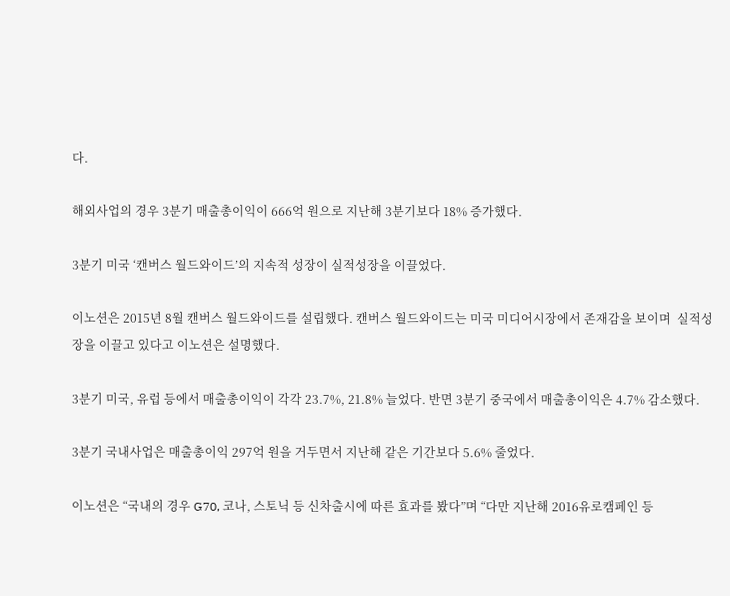다.

해외사업의 경우 3분기 매출총이익이 666억 원으로 지난해 3분기보다 18% 증가했다.

3분기 미국 ‘캔버스 월드와이드’의 지속적 성장이 실적성장을 이끌었다.

이노션은 2015년 8월 캔버스 월드와이드를 설립했다. 캔버스 월드와이드는 미국 미디어시장에서 존재감을 보이며  실적성장을 이끌고 있다고 이노션은 설명했다.

3분기 미국, 유럽 등에서 매출총이익이 각각 23.7%, 21.8% 늘었다. 반면 3분기 중국에서 매출총이익은 4.7% 감소했다.

3분기 국내사업은 매출총이익 297억 원을 거두면서 지난해 같은 기간보다 5.6% 줄었다.

이노션은 “국내의 경우 G70, 코나, 스토닉 등 신차출시에 따른 효과를 봤다”며 “다만 지난해 2016유로캠페인 등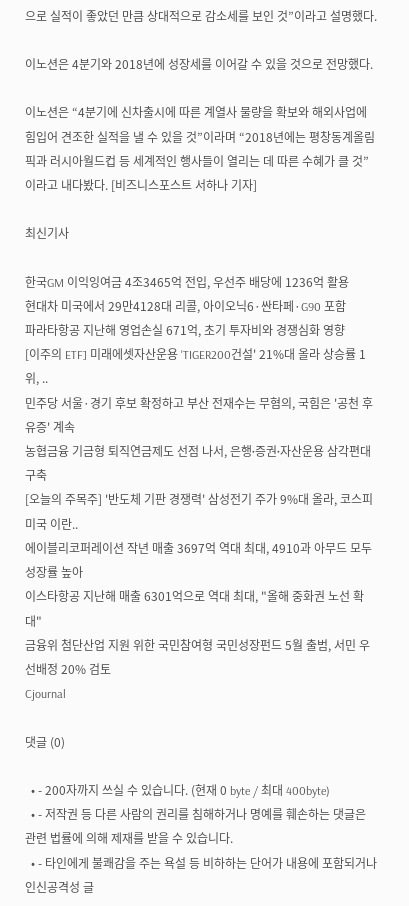으로 실적이 좋았던 만큼 상대적으로 감소세를 보인 것”이라고 설명했다.

이노션은 4분기와 2018년에 성장세를 이어갈 수 있을 것으로 전망했다.

이노션은 “4분기에 신차출시에 따른 계열사 물량을 확보와 해외사업에 힘입어 견조한 실적을 낼 수 있을 것”이라며 “2018년에는 평창동계올림픽과 러시아월드컵 등 세계적인 행사들이 열리는 데 따른 수혜가 클 것”이라고 내다봤다. [비즈니스포스트 서하나 기자]

최신기사

한국GM 이익잉여금 4조3465억 전입, 우선주 배당에 1236억 활용
현대차 미국에서 29만4128대 리콜, 아이오닉6·싼타페·G90 포함
파라타항공 지난해 영업손실 671억, 초기 투자비와 경쟁심화 영향
[이주의 ETF] 미래에셋자산운용 'TIGER200건설' 21%대 올라 상승률 1위, ..
민주당 서울·경기 후보 확정하고 부산 전재수는 무혐의, 국힘은 '공천 후유증' 계속
농협금융 기금형 퇴직연금제도 선점 나서, 은행ᐧ증권ᐧ자산운용 삼각편대 구축
[오늘의 주목주] '반도체 기판 경쟁력' 삼성전기 주가 9%대 올라, 코스피 미국 이란..
에이블리코퍼레이션 작년 매출 3697억 역대 최대, 4910과 아무드 모두 성장률 높아
이스타항공 지난해 매출 6301억으로 역대 최대, "올해 중화권 노선 확대"
금융위 첨단산업 지원 위한 국민참여형 국민성장펀드 5월 출범, 서민 우선배정 20% 검토
Cjournal

댓글 (0)

  • - 200자까지 쓰실 수 있습니다. (현재 0 byte / 최대 400byte)
  • - 저작권 등 다른 사람의 권리를 침해하거나 명예를 훼손하는 댓글은 관련 법률에 의해 제재를 받을 수 있습니다.
  • - 타인에게 불쾌감을 주는 욕설 등 비하하는 단어가 내용에 포함되거나 인신공격성 글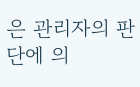은 관리자의 판단에 의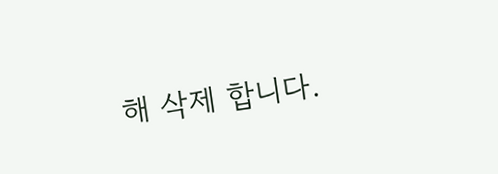해 삭제 합니다.